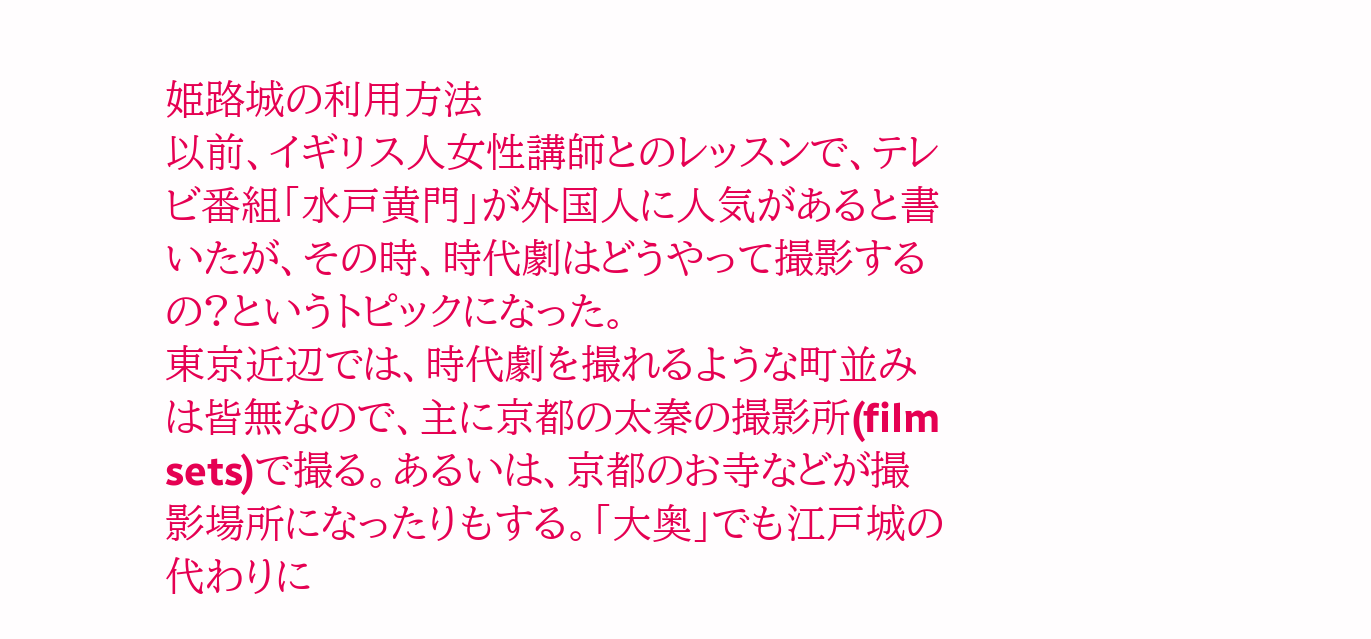姫路城の利用方法
以前、イギリス人女性講師とのレッスンで、テレビ番組「水戸黄門」が外国人に人気があると書いたが、その時、時代劇はどうやって撮影するの?というトピックになった。
東京近辺では、時代劇を撮れるような町並みは皆無なので、主に京都の太秦の撮影所(film sets)で撮る。あるいは、京都のお寺などが撮影場所になったりもする。「大奥」でも江戸城の代わりに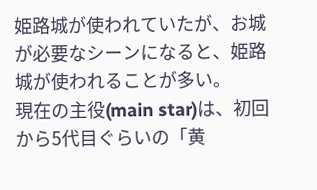姫路城が使われていたが、お城が必要なシーンになると、姫路城が使われることが多い。
現在の主役(main star)は、初回から5代目ぐらいの「黄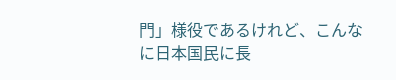門」様役であるけれど、こんなに日本国民に長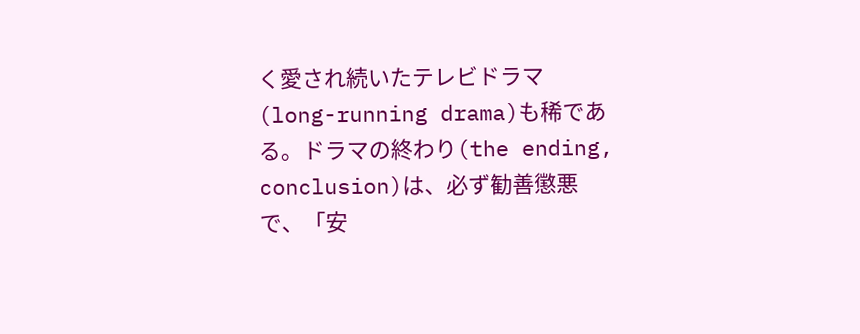く愛され続いたテレビドラマ(long-running drama)も稀である。ドラマの終わり(the ending, conclusion)は、必ず勧善懲悪で、「安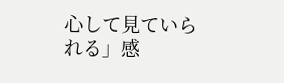心して見ていられる」感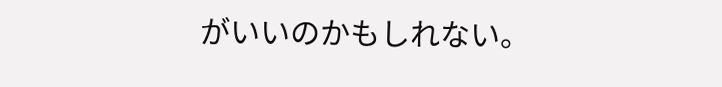がいいのかもしれない。